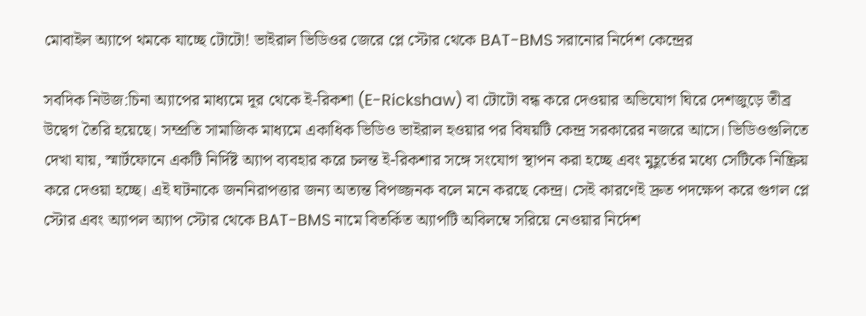মোবাইল অ্যাপে থমকে যাচ্ছে টোটো! ভাইরাল ভিডিওর জেরে প্লে স্টোর থেকে BAT-BMS সরানোর নির্দেশ কেন্দ্রের

সবদিক নিউজ:চিনা অ্যাপের মাধ্যমে দূর থেকে ই-রিকশা (E-Rickshaw) বা টোটো বন্ধ করে দেওয়ার অভিযোগ ঘিরে দেশজুড়ে তীব্র উদ্বেগ তৈরি হয়েছে। সম্প্রতি সামাজিক মাধ্যমে একাধিক ভিডিও ভাইরাল হওয়ার পর বিষয়টি কেন্দ্র সরকারের নজরে আসে। ভিডিওগুলিতে দেখা যায়, স্মার্টফোনে একটি নির্দিষ্ট অ্যাপ ব্যবহার করে চলন্ত ই-রিকশার সঙ্গে সংযোগ স্থাপন করা হচ্ছে এবং মুহূর্তের মধ্যে সেটিকে নিষ্ক্রিয় করে দেওয়া হচ্ছে। এই ঘটনাকে জননিরাপত্তার জন্য অত্যন্ত বিপজ্জনক বলে মনে করছে কেন্দ্র। সেই কারণেই দ্রুত পদক্ষেপ করে গুগল প্লে স্টোর এবং অ্যাপল অ্যাপ স্টোর থেকে BAT-BMS নামে বিতর্কিত অ্যাপটি অবিলম্বে সরিয়ে নেওয়ার নির্দেশ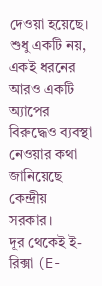দেওয়া হয়েছে। শুধু একটি নয়, একই ধরনের আরও একটি অ্যাপের বিরুদ্ধেও ব্যবস্থা নেওয়ার কথা জানিয়েছে কেন্দ্রীয় সরকার।
দূর থেকেই ই-রিক্সা (E-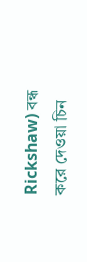Rickshaw) বন্ধ করে দেওয়া চিন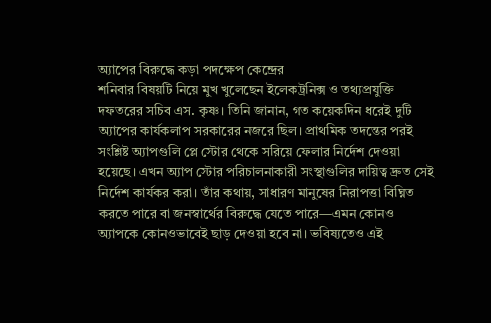অ্যাপের বিরুদ্ধে কড়া পদক্ষেপ কেন্দ্রের
শনিবার বিষয়টি নিয়ে মুখ খুলেছেন ইলেকট্রনিক্স ও তথ্যপ্রযুক্তি দফতরের সচিব এস. কৃষ্ণ। তিনি জানান, গত কয়েকদিন ধরেই দুটি অ্যাপের কার্যকলাপ সরকারের নজরে ছিল। প্রাথমিক তদন্তের পরই সংশ্লিষ্ট অ্যাপগুলি প্লে স্টোর থেকে সরিয়ে ফেলার নির্দেশ দেওয়া হয়েছে। এখন অ্যাপ স্টোর পরিচালনাকারী সংস্থাগুলির দায়িত্ব দ্রুত সেই নির্দেশ কার্যকর করা। তাঁর কথায়, সাধারণ মানুষের নিরাপত্তা বিঘ্নিত করতে পারে বা জনস্বার্থের বিরুদ্ধে যেতে পারে—এমন কোনও অ্যাপকে কোনওভাবেই ছাড় দেওয়া হবে না। ভবিষ্যতেও এই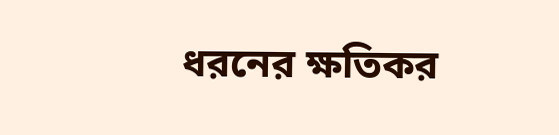ধরনের ক্ষতিকর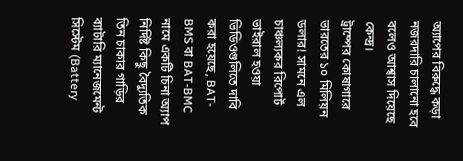অ্যাপের বিরুদ্ধে কড়া নজরদারি চালানো হবে বলেও আশ্বাস দিয়েছে কেন্দ্র।
ট্রাম্পের কোষাগারে ভারতের ১০ মিলিয়ন ডলার! সামনে এল চাঞ্চল্যকর রিপোর্ট
ভাইরাল হওয়া ভিডিওগুলিতে দাবি করা হয়েছে, BAT-BMS বা BAT-BMC নামে একটি চিনা অ্যাপ নির্দিষ্ট কিছু বৈদ্যুতিক তিন চাকার গাড়ির ব্যাটারি ম্যানেজমেন্ট সিস্টেম (Battery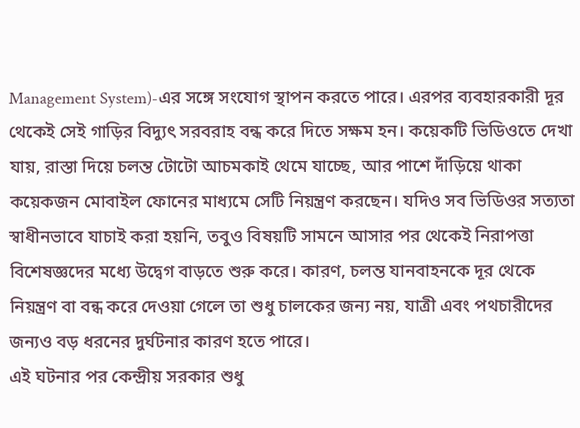Management System)-এর সঙ্গে সংযোগ স্থাপন করতে পারে। এরপর ব্যবহারকারী দূর থেকেই সেই গাড়ির বিদ্যুৎ সরবরাহ বন্ধ করে দিতে সক্ষম হন। কয়েকটি ভিডিওতে দেখা যায়, রাস্তা দিয়ে চলন্ত টোটো আচমকাই থেমে যাচ্ছে, আর পাশে দাঁড়িয়ে থাকা কয়েকজন মোবাইল ফোনের মাধ্যমে সেটি নিয়ন্ত্রণ করছেন। যদিও সব ভিডিওর সত্যতা স্বাধীনভাবে যাচাই করা হয়নি, তবুও বিষয়টি সামনে আসার পর থেকেই নিরাপত্তা বিশেষজ্ঞদের মধ্যে উদ্বেগ বাড়তে শুরু করে। কারণ, চলন্ত যানবাহনকে দূর থেকে নিয়ন্ত্রণ বা বন্ধ করে দেওয়া গেলে তা শুধু চালকের জন্য নয়, যাত্রী এবং পথচারীদের জন্যও বড় ধরনের দুর্ঘটনার কারণ হতে পারে।
এই ঘটনার পর কেন্দ্রীয় সরকার শুধু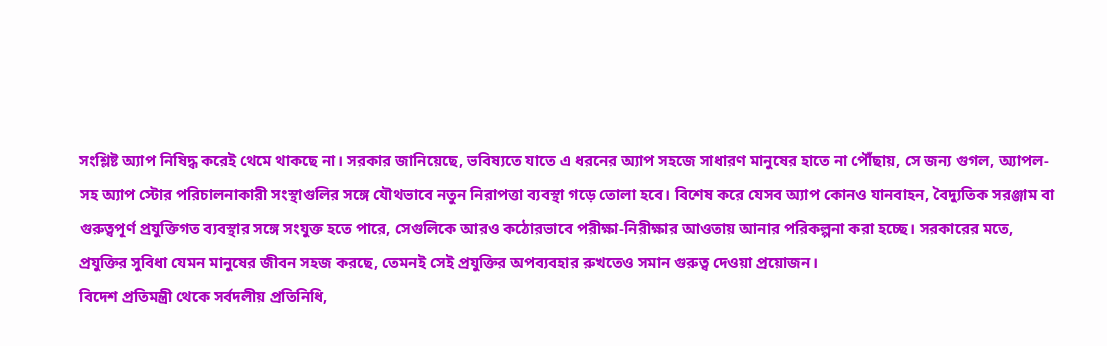সংশ্লিষ্ট অ্যাপ নিষিদ্ধ করেই থেমে থাকছে না। সরকার জানিয়েছে, ভবিষ্যতে যাতে এ ধরনের অ্যাপ সহজে সাধারণ মানুষের হাতে না পৌঁছায়, সে জন্য গুগল, অ্যাপল-সহ অ্যাপ স্টোর পরিচালনাকারী সংস্থাগুলির সঙ্গে যৌথভাবে নতুন নিরাপত্তা ব্যবস্থা গড়ে তোলা হবে। বিশেষ করে যেসব অ্যাপ কোনও যানবাহন, বৈদ্যুতিক সরঞ্জাম বা গুরুত্বপূর্ণ প্রযুক্তিগত ব্যবস্থার সঙ্গে সংযুক্ত হতে পারে, সেগুলিকে আরও কঠোরভাবে পরীক্ষা-নিরীক্ষার আওতায় আনার পরিকল্পনা করা হচ্ছে। সরকারের মতে, প্রযুক্তির সুবিধা যেমন মানুষের জীবন সহজ করছে, তেমনই সেই প্রযুক্তির অপব্যবহার রুখতেও সমান গুরুত্ব দেওয়া প্রয়োজন।
বিদেশ প্রতিমন্ত্রী থেকে সর্বদলীয় প্রতিনিধি,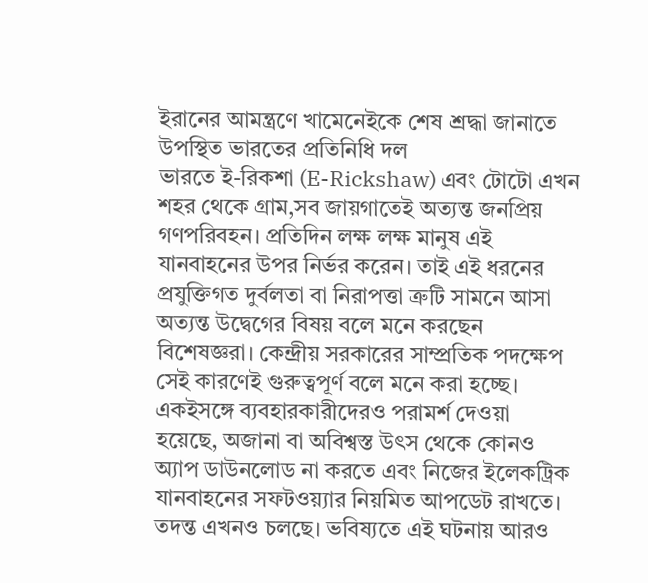ইরানের আমন্ত্রণে খামেনেইকে শেষ শ্রদ্ধা জানাতে উপস্থিত ভারতের প্রতিনিধি দল
ভারতে ই-রিকশা (E-Rickshaw) এবং টোটো এখন শহর থেকে গ্রাম,সব জায়গাতেই অত্যন্ত জনপ্রিয় গণপরিবহন। প্রতিদিন লক্ষ লক্ষ মানুষ এই যানবাহনের উপর নির্ভর করেন। তাই এই ধরনের প্রযুক্তিগত দুর্বলতা বা নিরাপত্তা ত্রুটি সামনে আসা অত্যন্ত উদ্বেগের বিষয় বলে মনে করছেন বিশেষজ্ঞরা। কেন্দ্রীয় সরকারের সাম্প্রতিক পদক্ষেপ সেই কারণেই গুরুত্বপূর্ণ বলে মনে করা হচ্ছে। একইসঙ্গে ব্যবহারকারীদেরও পরামর্শ দেওয়া হয়েছে, অজানা বা অবিশ্বস্ত উৎস থেকে কোনও অ্যাপ ডাউনলোড না করতে এবং নিজের ইলেকট্রিক যানবাহনের সফটওয়্যার নিয়মিত আপডেট রাখতে। তদন্ত এখনও চলছে। ভবিষ্যতে এই ঘটনায় আরও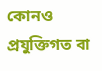কোনও প্রযুক্তিগত বা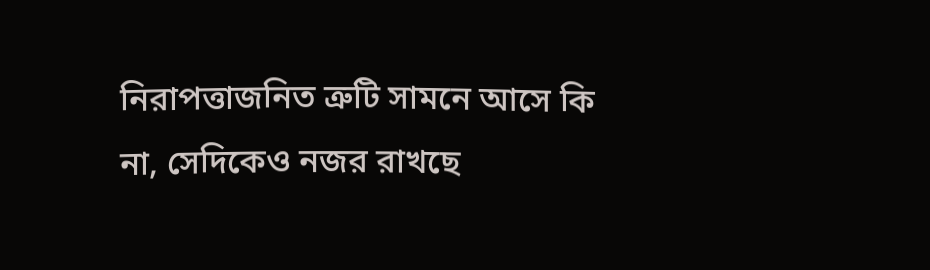নিরাপত্তাজনিত ত্রুটি সামনে আসে কি না, সেদিকেও নজর রাখছে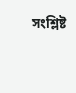সংশ্লিষ্ট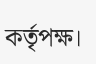কর্তৃপক্ষ।